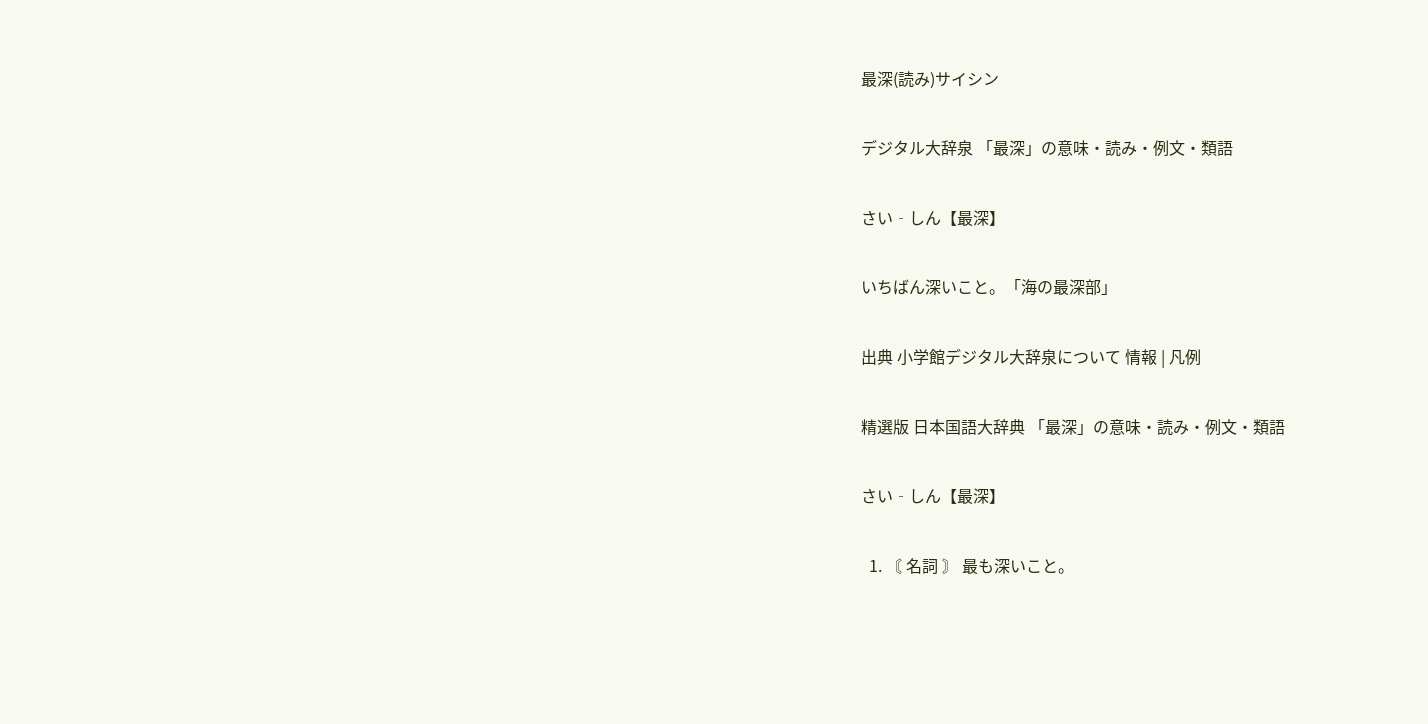最深(読み)サイシン

デジタル大辞泉 「最深」の意味・読み・例文・類語

さい‐しん【最深】

いちばん深いこと。「海の最深部」

出典 小学館デジタル大辞泉について 情報 | 凡例

精選版 日本国語大辞典 「最深」の意味・読み・例文・類語

さい‐しん【最深】

  1. 〘 名詞 〙 最も深いこと。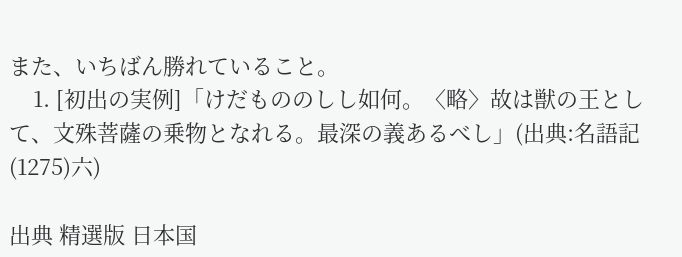また、いちばん勝れていること。
    1. [初出の実例]「けだもののしし如何。〈略〉故は獣の王として、文殊菩薩の乗物となれる。最深の義あるべし」(出典:名語記(1275)六)

出典 精選版 日本国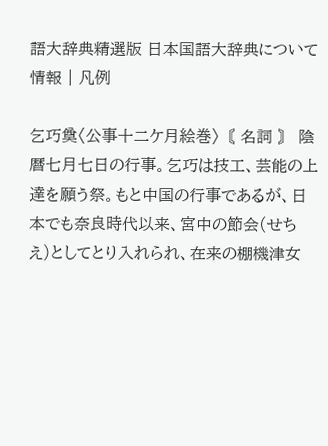語大辞典精選版 日本国語大辞典について 情報 | 凡例

乞巧奠〈公事十二ケ月絵巻〉〘 名詞 〙 陰暦七月七日の行事。乞巧は技工、芸能の上達を願う祭。もと中国の行事であるが、日本でも奈良時代以来、宮中の節会(せちえ)としてとり入れられ、在来の棚機津女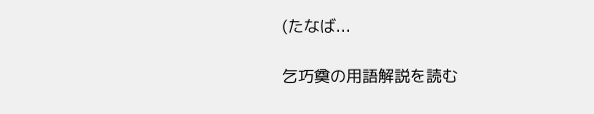(たなば...

乞巧奠の用語解説を読む